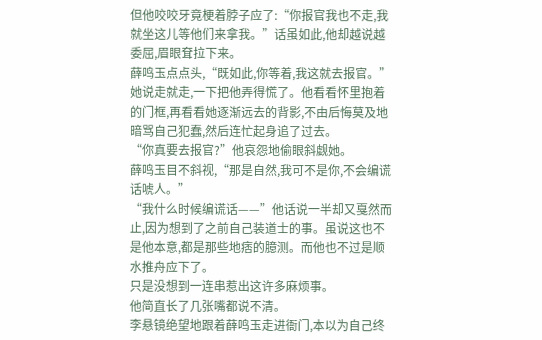但他咬咬牙竟梗着脖子应了:“你报官我也不走,我就坐这儿等他们来拿我。”话虽如此,他却越说越委屈,眉眼耷拉下来。
薛鸣玉点点头,“既如此,你等着,我这就去报官。”
她说走就走,一下把他弄得慌了。他看看怀里抱着的门框,再看看她逐渐远去的背影,不由后悔莫及地暗骂自己犯蠢,然后连忙起身追了过去。
“你真要去报官?”他哀怨地偷眼斜觑她。
薛鸣玉目不斜视,“那是自然,我可不是你,不会编谎话唬人。”
“我什么时候编谎话——”他话说一半却又戛然而止,因为想到了之前自己装道士的事。虽说这也不是他本意,都是那些地痞的臆测。而他也不过是顺水推舟应下了。
只是没想到一连串惹出这许多麻烦事。
他简直长了几张嘴都说不清。
李悬镜绝望地跟着薛鸣玉走进衙门,本以为自己终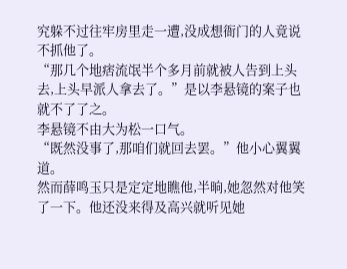究躲不过往牢房里走一遭,没成想衙门的人竟说不抓他了。
“那几个地痞流氓半个多月前就被人告到上头去,上头早派人拿去了。”是以李悬镜的案子也就不了了之。
李悬镜不由大为松一口气。
“既然没事了,那咱们就回去罢。”他小心翼翼道。
然而薛鸣玉只是定定地瞧他,半晌,她忽然对他笑了一下。他还没来得及高兴就听见她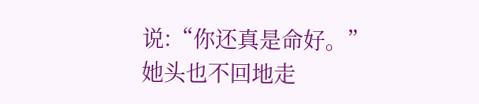说:“你还真是命好。”
她头也不回地走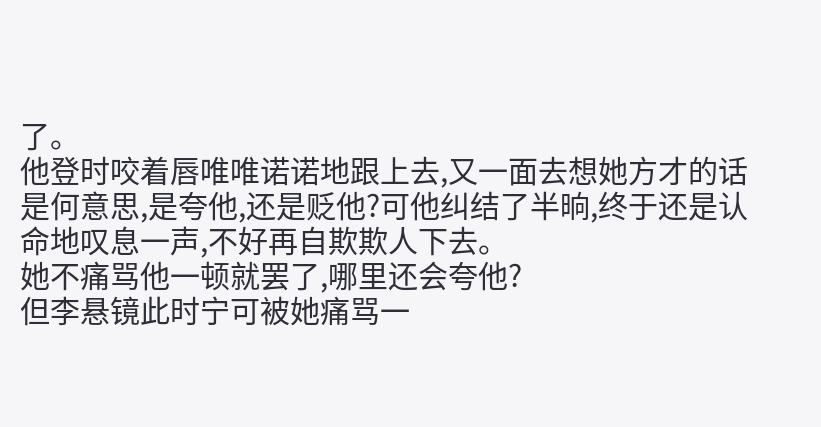了。
他登时咬着唇唯唯诺诺地跟上去,又一面去想她方才的话是何意思,是夸他,还是贬他?可他纠结了半晌,终于还是认命地叹息一声,不好再自欺欺人下去。
她不痛骂他一顿就罢了,哪里还会夸他?
但李悬镜此时宁可被她痛骂一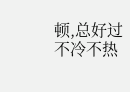顿,总好过不冷不热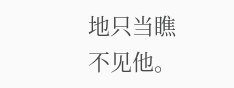地只当瞧不见他。